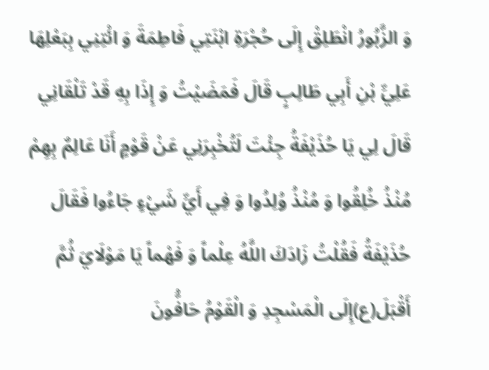وَ الزَّبُورُ انْطَلِقْ إِلَى حُجْرَةِ ابْنَتِي فَاطِمَةَ وَ ائْتِنِي بِبَعْلِهَا عَلِيِّ بْنِ أَبِي طَالِبٍ قَالَ فَمَضَيْتُ وَ إِذَا بِهِ قَدْ تَلْقَانِي قَالَ لِي يَا حُذَيْفَةُ جِئْتَ لَتُخْبِرَنِي عَنْ قَوْمٍ أَنَا عَالِمٌ بِهِمْ مُنْذُ خُلِقُوا وَ مُنْذُ وُلِدُوا وَ فِي أَيِّ شَيْءٍ جَاءُوا فَقَالَ حُذَيْفَةُ فَقُلْتُ زَادَكَ اللَّهُ عِلْماً وَ فَهْماً يَا مَوْلَايَ ثُمَّ أَقْبَلَ(ع)إِلَى الْمَسْجِدِ وَ الْقَوْمُ حَافُّونَ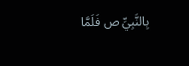بِالنَّبِيِّ ص فَلَمَّا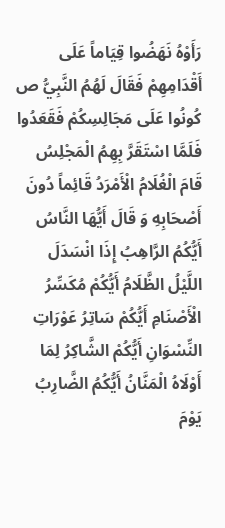رَأَوْهُ نَهَضُوا قِيَاماً عَلَى أَقْدَامِهِمْ فَقَالَ لَهُمُ النَّبِيُّ ص كُونُوا عَلَى مَجَالِسِكُمْ فَقَعَدُوا فَلَمَّا اسْتَقَرَّ بِهِمُ الْمَجْلِسُ قَامَ الْغُلَامُ الْأَمْرَدُ قَائِماً دُونَ أَصْحَابِهِ وَ قَالَ أَيُّهَا النَّاسُ أَيُّكُمُ الرَّاهِبُ إِذَا انْسَدَلَ اللَّيْلُ الظَّلَامُ أَيُّكُمْ مُكَسِّرُ الْأَصْنَامِ أَيُّكُمْ سَاتِرُ عَوْرَاتِ النِّسْوَانِ أَيُّكُمْ الشَّاكِرُ لِمَا أَوْلَاهُ الْمَنَّانُ أَيُّكُمُ الضَّارِبُ يَوْمَ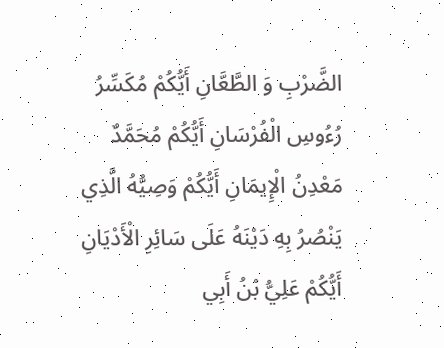الضَّرْبِ وَ الطَّعَّانِ أَيُّكُمْ مُكَسِّرُ رُءُوسِ الْفُرْسَانِ أَيُّكُمْ مُحَمَّدٌ مَعْدِنُ الْإِيمَانِ أَيُّكُمْ وَصِيُّهُ الَّذِي يَنْصُرُ بِهِ دَيْنَهُ عَلَى سَائِرِ الْأَدْيَانِ أَيُّكُمْ عَلِيُّ بْنُ أَبِي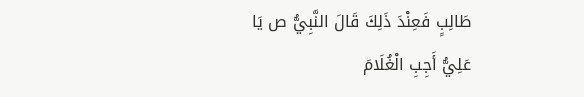طَالِبٍ فَعِنْدَ ذَلِكَ قَالَ النَّبِيُّ ص يَا عَلِيُّ أَجِبِ الْغُلَامَ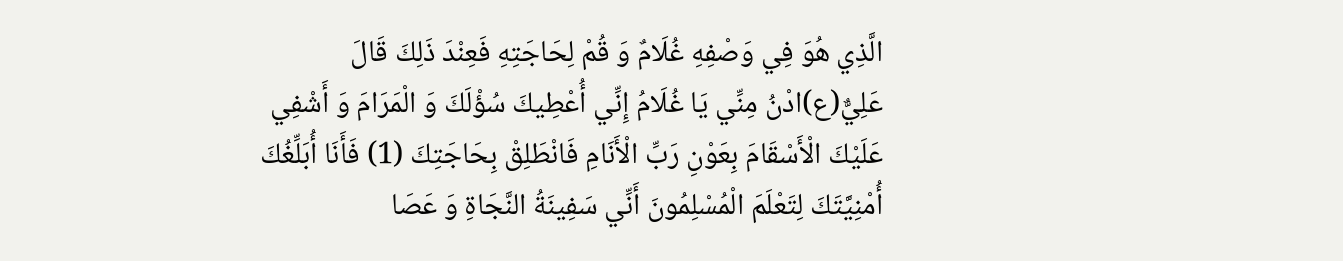الَّذِي هُوَ فِي وَصْفِهِ غُلَامٌ وَ قُمْ لِحَاجَتِهِ فَعِنْدَ ذَلِكَ قَالَ عَلِيٌّ(ع)ادْنُ مِنِّي يَا غُلَامُ إِنِّي أُعْطِيكَ سُؤْلَكَ وَ الْمَرَامَ وَ أَشْفِي عَلَيْكَ الْأَسْقَامَ بِعَوْنِ رَبِّ الْأَنَامِ فَانْطَلِقْ بِحَاجَتِكَ (1) فَأَنَا أُبَلِّغُكَ أُمْنِيَّتَكَ لِتَعْلَمَ الْمُسْلِمُونَ أَنِّي سَفِينَةُ النَّجَاةِ وَ عَصَا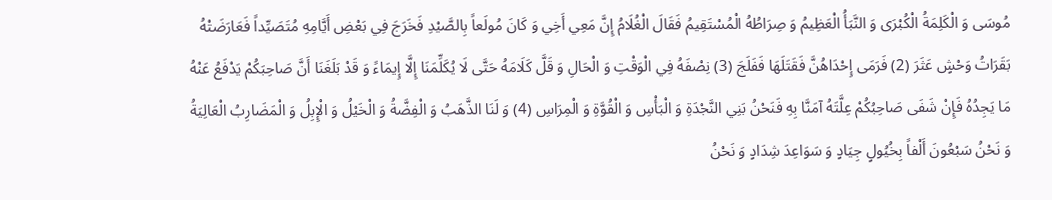مُوسَى وَ الْكَلِمَةُ الْكُبْرَى وَ النَّبَأُ الْعَظِيمُ وَ صِرَاطُهُ الْمُسْتَقِيمُ فَقَالَ الْغُلَامُ إِنَّ مَعِي أَخِي وَ كَانَ مُولَعاً بِالصَّيْدِ فَخَرَجَ فِي بَعْضِ أَيَّامِهِ مُتَصَيِّداً فَعَارَضَتْهُ بَقَرَاتُ وَحْشٍ عَثَرَ (2) فَرَمَى إِحْدَاهُنَّ فَقَتَلَهَا فَفَلَجَ (3) نِصْفَهُ فِي الْوَقْتِ وَ الْحَالِ وَ قَلَّ كَلَامَهُ حَتَّى لَا يُكَلِّمَنَا إِلَّا إِيمَاءً وَ قَدْ بَلَغَنَا أَنَّ صَاحِبَكُمْ يَدْفَعُ عَنْهُ مَا يَجِدُهُ فَإِنْ شَفَى صَاحِبُكُمْ عِلَّتَهُ آمَنَّا بِهِ فَنَحْنُ بَنِي النَّجْدَةِ وَ الْبَأْسِ وَ الْقُوَّةِ وَ الْمِرَاسِ (4) وَ لَنَا الذَّهَبُ وَ الْفِضَّةُ وَ الْخَيْلُ وَ الْإِبِلُ وَ الْمَضَارِبُ الْعَالِيَةُ وَ نَحْنُ سَبْعُونَ أَلْفاً بِخُيُولٍ جِيَادٍ وَ سَوَاعِدَ شِدَادٍ وَ نَحْنُ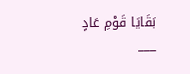بَقَايَا قَوْمِ عَادٍ
___